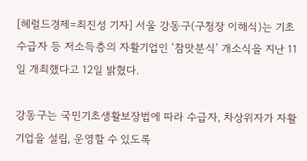[헤럴드경제=최진성 기자] 서울 강동구(구청장 이해식)는 기초수급자 등 저소득층의 자활기업인 ‘참맛분식’ 개소식을 지난 11일 개최했다고 12일 밝혔다.

강동구는 국민기초생활보장법에 따라 수급자, 차상위자가 자활기업을 설립, 운영할 수 있도록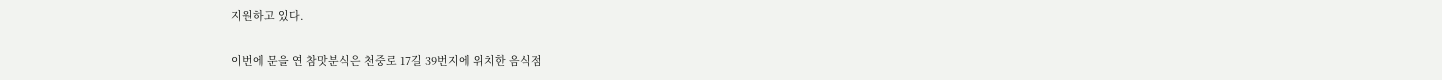지원하고 있다.

이번에 문을 연 참맛분식은 천중로 17길 39번지에 위치한 음식점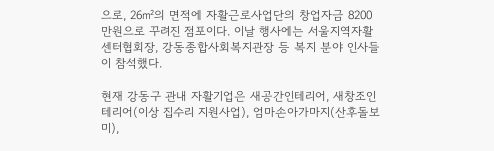으로, 26㎡의 면적에 자활근로사업단의 창업자금 8200만원으로 꾸려진 점포이다. 이날 행사에는 서울지역자활센터협회장, 강동종합사회복지관장 등 복지 분야 인사들이 참석했다.

현재 강동구 관내 자활기업은 새공간인테리어, 새창조인테리어(이상 집수리 지원사업), 엄마손아가마지(산후돌보미),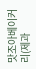맛조아베이커리(제과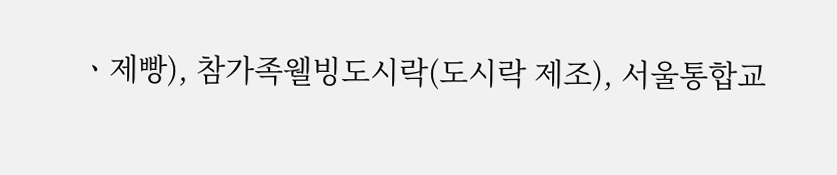ㆍ제빵), 참가족웰빙도시락(도시락 제조), 서울통합교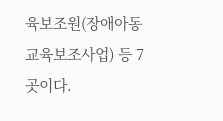육보조원(장애아동 교육보조사업) 등 7곳이다.